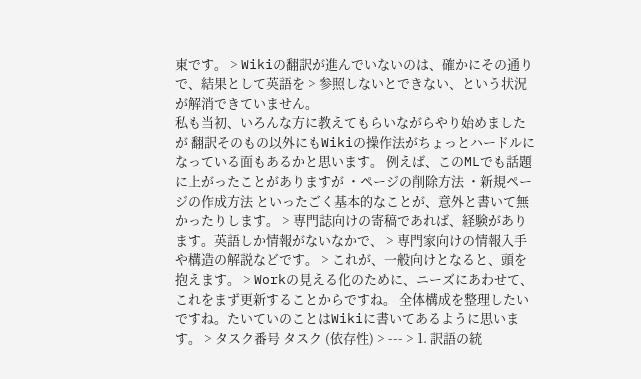東です。 > Wikiの翻訳が進んでいないのは、確かにその通りで、結果として英語を > 参照しないとできない、という状況が解消できていません。
私も当初、いろんな方に教えてもらいながらやり始めましたが 翻訳そのもの以外にもWikiの操作法がちょっとハードルになっている面もあるかと思います。 例えば、このMLでも話題に上がったことがありますが ・ページの削除方法 ・新規ページの作成方法 といったごく基本的なことが、意外と書いて無かったりします。 > 専門誌向けの寄稿であれば、経験があります。英語しか情報がないなかで、 > 専門家向けの情報入手や構造の解説などです。 > これが、一般向けとなると、頭を抱えます。 > Workの見える化のために、ニーズにあわせて、これをまず更新することからですね。 全体構成を整理したいですね。たいていのことはWikiに書いてあるように思います。 > タスク番号 タスク (依存性) > --- > 1. 訳語の統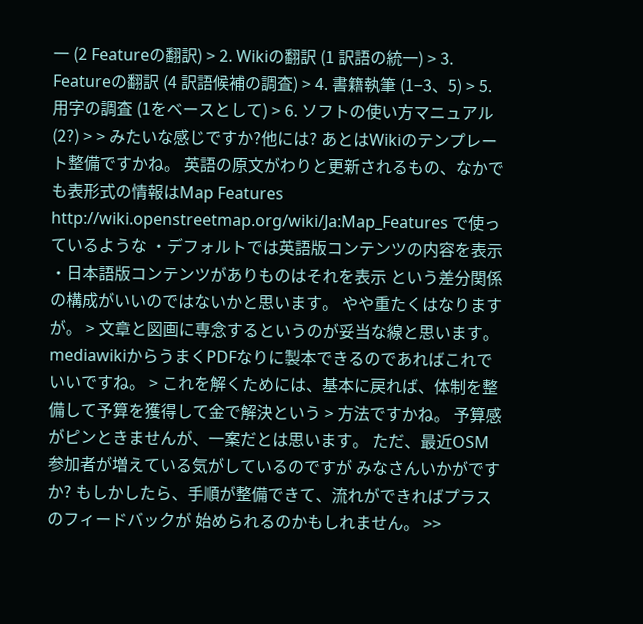一 (2 Featureの翻訳) > 2. Wikiの翻訳 (1 訳語の統一) > 3. Featureの翻訳 (4 訳語候補の調査) > 4. 書籍執筆 (1−3、5) > 5. 用字の調査 (1をベースとして) > 6. ソフトの使い方マニュアル (2?) > > みたいな感じですか?他には? あとはWikiのテンプレート整備ですかね。 英語の原文がわりと更新されるもの、なかでも表形式の情報はMap Features http://wiki.openstreetmap.org/wiki/Ja:Map_Features で使っているような ・デフォルトでは英語版コンテンツの内容を表示 ・日本語版コンテンツがありものはそれを表示 という差分関係の構成がいいのではないかと思います。 やや重たくはなりますが。 > 文章と図画に専念するというのが妥当な線と思います。 mediawikiからうまくPDFなりに製本できるのであればこれでいいですね。 > これを解くためには、基本に戻れば、体制を整備して予算を獲得して金で解決という > 方法ですかね。 予算感がピンときませんが、一案だとは思います。 ただ、最近OSM参加者が増えている気がしているのですが みなさんいかがですか? もしかしたら、手順が整備できて、流れができればプラスのフィードバックが 始められるのかもしれません。 >>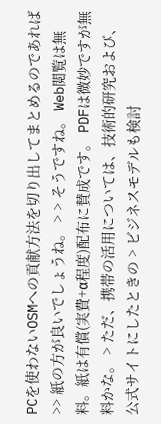PCを使わないOSMへの貢献方法を切り出してまとめるのであれば >> 紙の方が良いでしょうね。 > > そうですね。 Web閲覧は無料。紙は有償(実費+α程度)配布に賛成です。 PDFは微妙ですが無料かな。 > ただ、携帯の活用については、技術的研究および、公式サイトにしたときの > ビジネスモデルも検討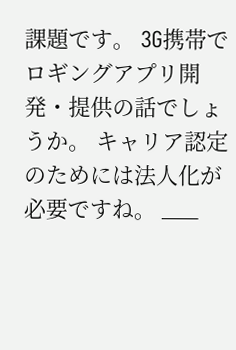課題です。 3G携帯でロギングアプリ開発・提供の話でしょうか。 キャリア認定のためには法人化が必要ですね。 ___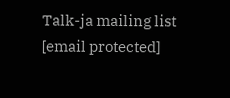Talk-ja mailing list [email protected]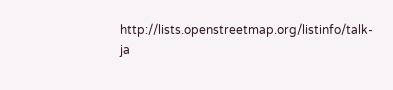http://lists.openstreetmap.org/listinfo/talk-ja